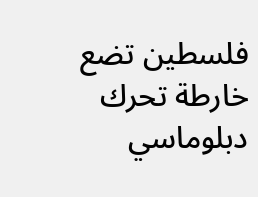فلسطين تضع خارطة تحرك دبلوماسي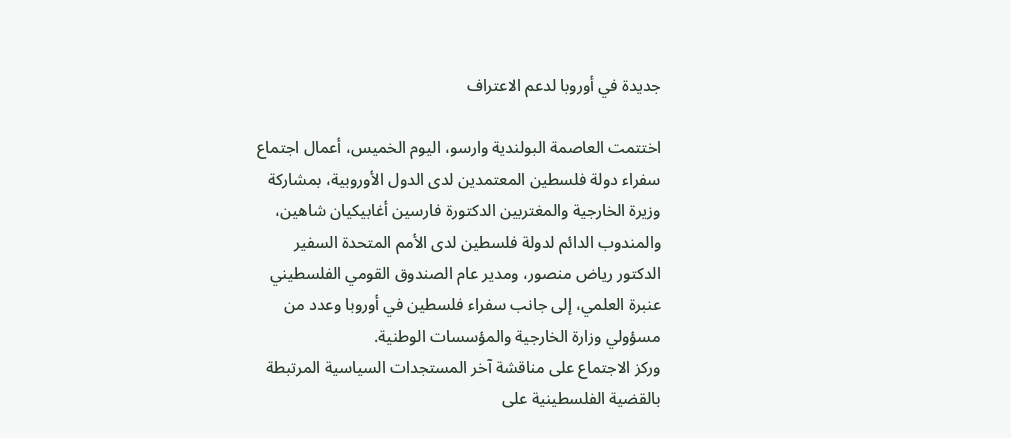جديدة في أوروبا لدعم الاعتراف

اختتمت العاصمة البولندية وارسو، اليوم الخميس، أعمال اجتماع سفراء دولة فلسطين المعتمدين لدى الدول الأوروبية، بمشاركة وزيرة الخارجية والمغتربين الدكتورة فارسين أغابيكيان شاهين، والمندوب الدائم لدولة فلسطين لدى الأمم المتحدة السفير الدكتور رياض منصور، ومدير عام الصندوق القومي الفلسطيني عنبرة العلمي، إلى جانب سفراء فلسطين في أوروبا وعدد من مسؤولي وزارة الخارجية والمؤسسات الوطنية.
وركز الاجتماع على مناقشة آخر المستجدات السياسية المرتبطة بالقضية الفلسطينية على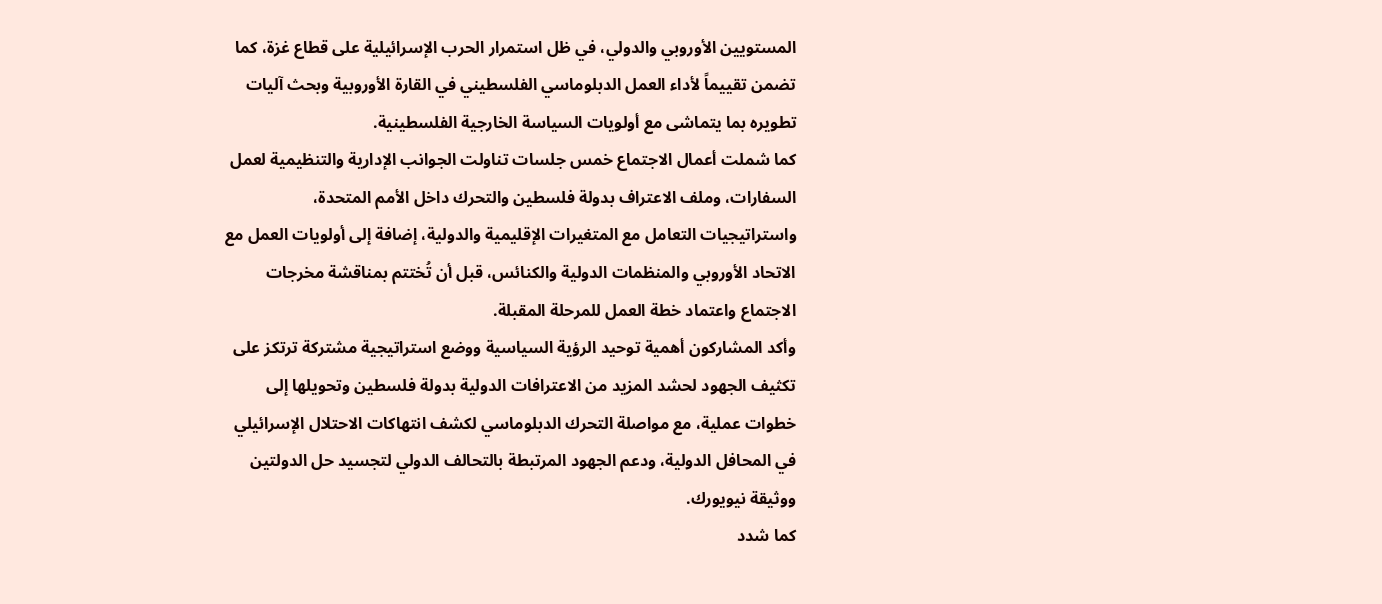المستويين الأوروبي والدولي، في ظل استمرار الحرب الإسرائيلية على قطاع غزة، كما تضمن تقييماً لأداء العمل الدبلوماسي الفلسطيني في القارة الأوروبية وبحث آليات تطويره بما يتماشى مع أولويات السياسة الخارجية الفلسطينية.
كما شملت أعمال الاجتماع خمس جلسات تناولت الجوانب الإدارية والتنظيمية لعمل السفارات، وملف الاعتراف بدولة فلسطين والتحرك داخل الأمم المتحدة، واستراتيجيات التعامل مع المتغيرات الإقليمية والدولية، إضافة إلى أولويات العمل مع الاتحاد الأوروبي والمنظمات الدولية والكنائس، قبل أن تُختتم بمناقشة مخرجات الاجتماع واعتماد خطة العمل للمرحلة المقبلة.
وأكد المشاركون أهمية توحيد الرؤية السياسية ووضع استراتيجية مشتركة ترتكز على تكثيف الجهود لحشد المزيد من الاعترافات الدولية بدولة فلسطين وتحويلها إلى خطوات عملية، مع مواصلة التحرك الدبلوماسي لكشف انتهاكات الاحتلال الإسرائيلي في المحافل الدولية، ودعم الجهود المرتبطة بالتحالف الدولي لتجسيد حل الدولتين ووثيقة نيويورك.
كما شدد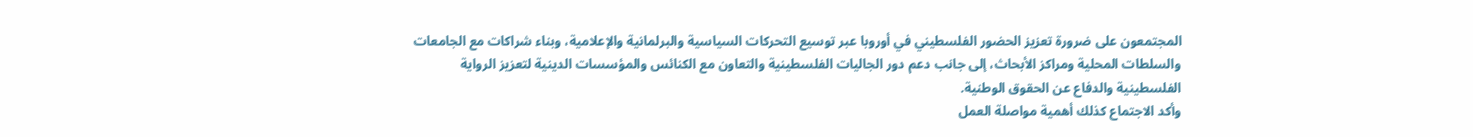المجتمعون على ضرورة تعزيز الحضور الفلسطيني في أوروبا عبر توسيع التحركات السياسية والبرلمانية والإعلامية، وبناء شراكات مع الجامعات والسلطات المحلية ومراكز الأبحاث، إلى جانب دعم دور الجاليات الفلسطينية والتعاون مع الكنائس والمؤسسات الدينية لتعزيز الرواية الفلسطينية والدفاع عن الحقوق الوطنية.
وأكد الاجتماع كذلك أهمية مواصلة العمل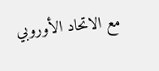مع الاتحاد الأوروبي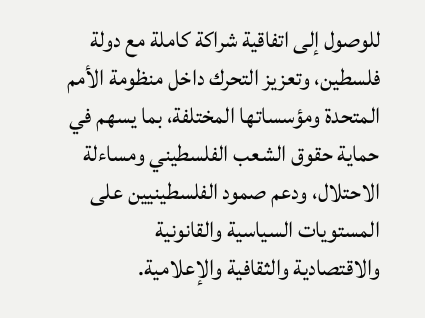للوصول إلى اتفاقية شراكة كاملة مع دولة فلسطين، وتعزيز التحرك داخل منظومة الأمم المتحدة ومؤسساتها المختلفة، بما يسهم في حماية حقوق الشعب الفلسطيني ومساءلة الاحتلال، ودعم صمود الفلسطينيين على المستويات السياسية والقانونية والاقتصادية والثقافية والإعلامية.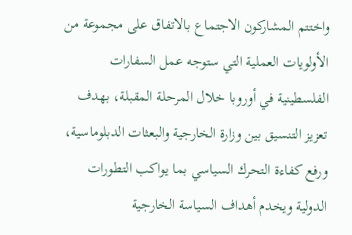واختتم المشاركون الاجتماع بالاتفاق على مجموعة من الأولويات العملية التي ستوجه عمل السفارات الفلسطينية في أوروبا خلال المرحلة المقبلة، بهدف تعزيز التنسيق بين وزارة الخارجية والبعثات الدبلوماسية، ورفع كفاءة التحرك السياسي بما يواكب التطورات الدولية ويخدم أهداف السياسة الخارجية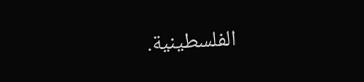الفلسطينية.